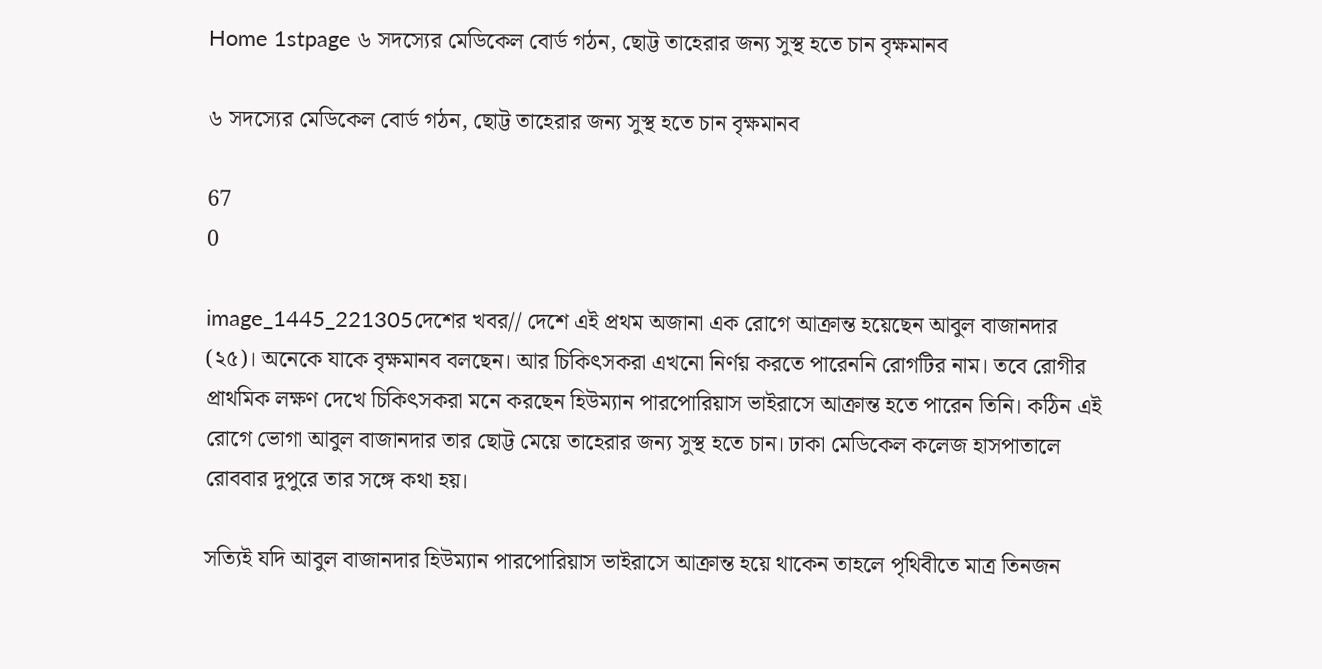Home 1stpage ৬ সদস্যের মেডিকেল বোর্ড গঠন, ছোট্ট তাহেরার জন্য সুস্থ হতে চান বৃক্ষমানব

৬ সদস্যের মেডিকেল বোর্ড গঠন, ছোট্ট তাহেরার জন্য সুস্থ হতে চান বৃক্ষমানব

67
0

image_1445_221305দেশের খবর// দেশে এই প্রথম অজানা এক রোগে আক্রান্ত হয়েছেন আবুল বাজানদার (২৫)। অনেকে যাকে বৃক্ষমানব বলছেন। আর চিকিৎসকরা এখনো নির্ণয় করতে পারেননি রোগটির নাম। তবে রোগীর প্রাথমিক লক্ষণ দেখে চিকিৎসকরা মনে করছেন হিউম্যান পারপোরিয়াস ভাইরাসে আক্রান্ত হতে পারেন তিনি। কঠিন এই রোগে ভোগা আবুল বাজানদার তার ছোট্ট মেয়ে তাহেরার জন্য সুস্থ হতে চান। ঢাকা মেডিকেল কলেজ হাসপাতালে রোববার দুপুরে তার সঙ্গে কথা হয়।

সত্যিই যদি আবুল বাজানদার হিউম্যান পারপোরিয়াস ভাইরাসে আক্রান্ত হয়ে থাকেন তাহলে পৃথিবীতে মাত্র তিনজন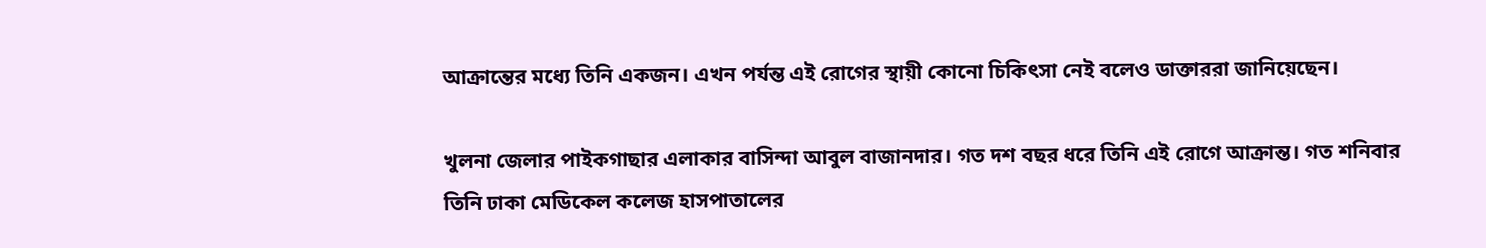আক্রান্তের মধ্যে তিনি একজন। এখন পর্যন্ত এই রোগের স্থায়ী কোনো চিকিৎসা নেই বলেও ডাক্তাররা জানিয়েছেন।

খুলনা জেলার পাইকগাছার এলাকার বাসিন্দা আবুল বাজানদার। গত দশ বছর ধরে তিনি এই রোগে আক্রান্ত। গত শনিবার তিনি ঢাকা মেডিকেল কলেজ হাসপাতালের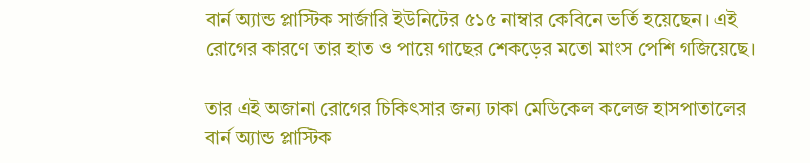বার্ন অ্যান্ড প্লাস্টিক সার্জারি ইউনিটের ৫১৫ নাম্বার কেবিনে ভর্তি হয়েছেন। এই রোগের কারণে তার হাত ও পায়ে গাছের শেকড়ের মতো মাংস পেশি গজিয়েছে।

তার এই অজানা রোগের চিকিৎসার জন্য ঢাকা মেডিকেল কলেজ হাসপাতালের বার্ন অ্যান্ড প্লাস্টিক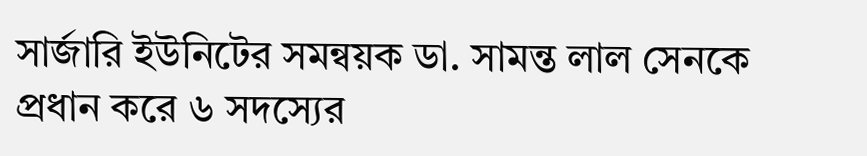সার্জারি ইউনিটের সমন্বয়ক ডা. সামন্ত লাল সেনকে প্রধান করে ৬ সদস্যের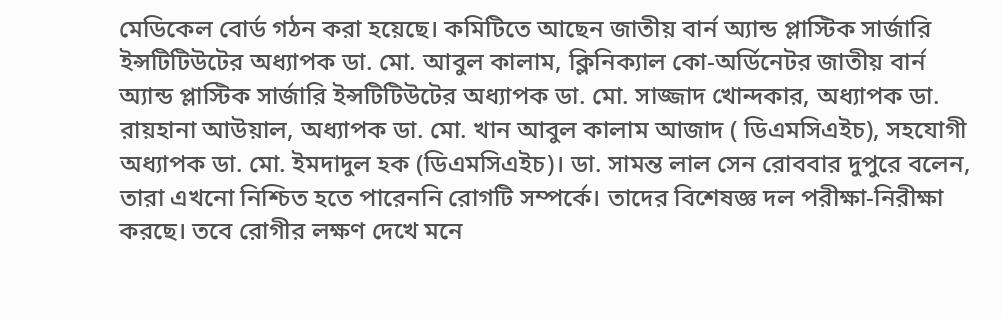মেডিকেল বোর্ড গঠন করা হয়েছে। কমিটিতে আছেন জাতীয় বার্ন অ্যান্ড প্লাস্টিক সার্জারি ইন্সটিটিউটের অধ্যাপক ডা. মো. আবুল কালাম, ক্লিনিক্যাল কো-অর্ডিনেটর জাতীয় বার্ন অ্যান্ড প্লাস্টিক সার্জারি ইন্সটিটিউটের অধ্যাপক ডা. মো. সাজ্জাদ খোন্দকার, অধ্যাপক ডা. রায়হানা আউয়াল, অধ্যাপক ডা. মো. খান আবুল কালাম আজাদ ( ডিএমসিএইচ), সহযোগী অধ্যাপক ডা. মো. ইমদাদুল হক (ডিএমসিএইচ)। ডা. সামন্ত লাল সেন রোববার দুপুরে বলেন, তারা এখনো নিশ্চিত হতে পারেননি রোগটি সম্পর্কে। তাদের বিশেষজ্ঞ দল পরীক্ষা-নিরীক্ষা করছে। তবে রোগীর লক্ষণ দেখে মনে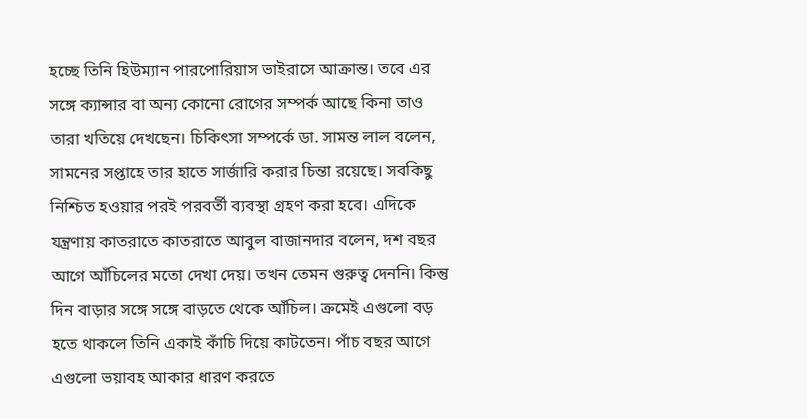হচ্ছে তিনি হিউম্যান পারপোরিয়াস ভাইরাসে আক্রান্ত। তবে এর সঙ্গে ক্যান্সার বা অন্য কোনো রোগের সম্পর্ক আছে কিনা তাও তারা খতিয়ে দেখছেন। চিকিৎসা সম্পর্কে ডা. সামন্ত লাল বলেন, সামনের সপ্তাহে তার হাতে সার্জারি করার চিন্তা রয়েছে। সবকিছু নিশ্চিত হওয়ার পরই পরবর্তী ব্যবস্থা গ্রহণ করা হবে। এদিকে যন্ত্রণায় কাতরাতে কাতরাতে আবুল বাজানদার বলেন, দশ বছর আগে আঁচিলের মতো দেখা দেয়। তখন তেমন গুরুত্ব দেননি। কিন্তু দিন বাড়ার সঙ্গে সঙ্গে বাড়তে থেকে আঁচিল। ক্রমেই এগুলো বড় হতে থাকলে তিনি একাই কাঁচি দিয়ে কাটতেন। পাঁচ বছর আগে এগুলো ভয়াবহ আকার ধারণ করতে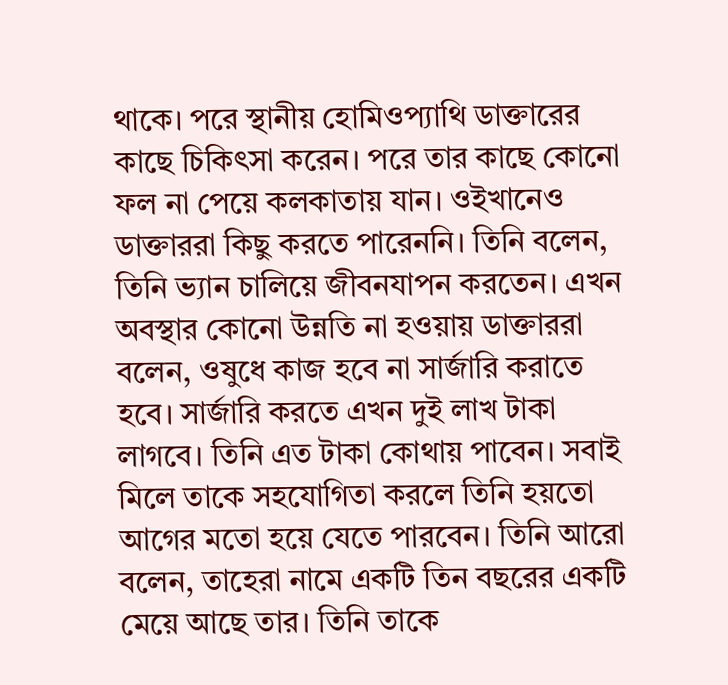থাকে। পরে স্থানীয় হোমিওপ্যাথি ডাক্তারের কাছে চিকিৎসা করেন। পরে তার কাছে কোনো ফল না পেয়ে কলকাতায় যান। ওইখানেও ডাক্তাররা কিছু করতে পারেননি। তিনি বলেন, তিনি ভ্যান চালিয়ে জীবনযাপন করতেন। এখন অবস্থার কোনো উন্নতি না হওয়ায় ডাক্তাররা বলেন, ওষুধে কাজ হবে না সার্জারি করাতে হবে। সার্জারি করতে এখন দুই লাখ টাকা লাগবে। তিনি এত টাকা কোথায় পাবেন। সবাই মিলে তাকে সহযোগিতা করলে তিনি হয়তো আগের মতো হয়ে যেতে পারবেন। তিনি আরো বলেন, তাহেরা নামে একটি তিন বছরের একটি মেয়ে আছে তার। তিনি তাকে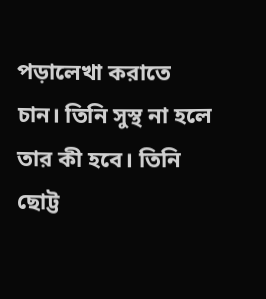পড়ালেখা করাতে চান। তিনি সুস্থ না হলে তার কী হবে। তিনি ছোট্ট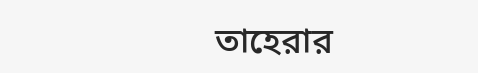তাহেরার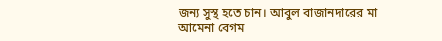জন্য সুস্থ হতে চান। আবুল বাজানদারের মা আমেনা বেগম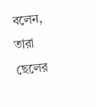বলেন, তারা ছেলের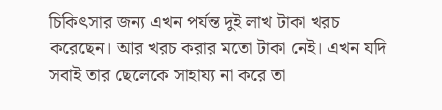চিকিৎসার জন্য এখন পর্যন্ত দুই লাখ টাকা খরচ করেছেন। আর খরচ করার মতো টাকা নেই। এখন যদি সবাই তার ছেলেকে সাহায্য না করে তা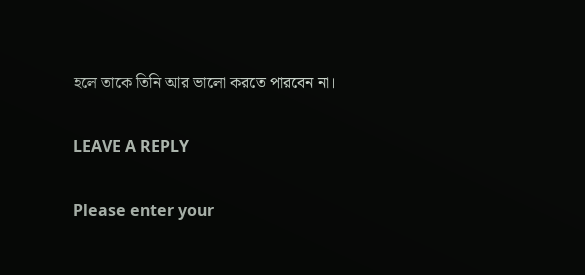হলে তাকে তিনি আর ভালো করতে পারবেন না।

LEAVE A REPLY

Please enter your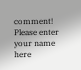comment!
Please enter your name here